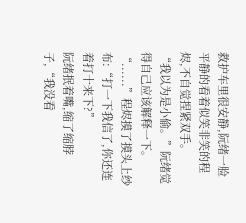救护车里很安静,阮绪一脸平静的看着似笑非笑的程烬,不自觉捏紧双手。
“我以为是小偷。”阮绪觉得自己应该解释一下。
“......”程烬摸了摸头上纱布:“打一下我信了,你还连着打十来下?”
阮绪抿着嘴,缩了缩脖子,“我没看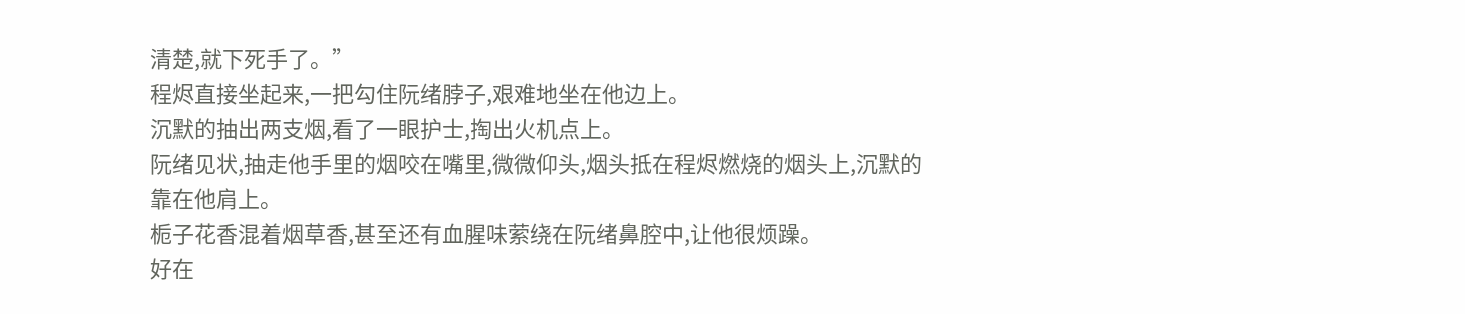清楚,就下死手了。”
程烬直接坐起来,一把勾住阮绪脖子,艰难地坐在他边上。
沉默的抽出两支烟,看了一眼护士,掏出火机点上。
阮绪见状,抽走他手里的烟咬在嘴里,微微仰头,烟头抵在程烬燃烧的烟头上,沉默的靠在他肩上。
栀子花香混着烟草香,甚至还有血腥味萦绕在阮绪鼻腔中,让他很烦躁。
好在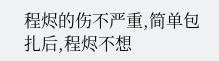程烬的伤不严重,简单包扎后,程烬不想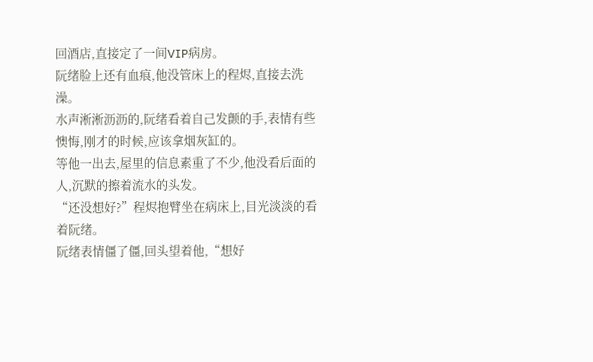回酒店,直接定了一间VIP病房。
阮绪脸上还有血痕,他没管床上的程烬,直接去洗澡。
水声淅淅沥沥的,阮绪看着自己发颤的手,表情有些懊悔,刚才的时候,应该拿烟灰缸的。
等他一出去,屋里的信息素重了不少,他没看后面的人,沉默的擦着流水的头发。
“还没想好?”程烬抱臂坐在病床上,目光淡淡的看着阮绪。
阮绪表情僵了僵,回头望着他,“想好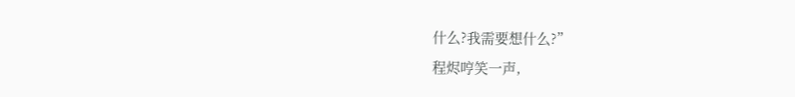什么?我需要想什么?”
程烬哼笑一声,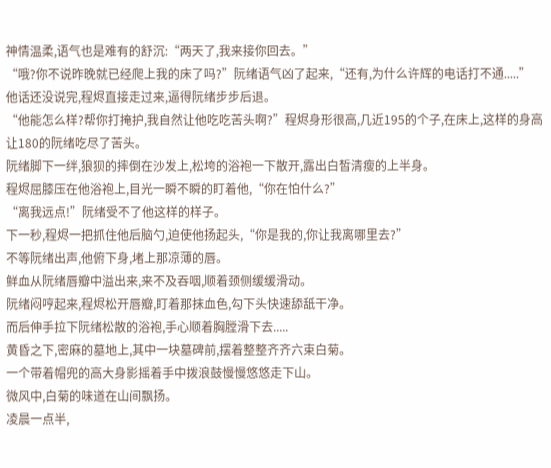神情温柔,语气也是难有的舒沉:“两天了,我来接你回去。”
“哦?你不说昨晚就已经爬上我的床了吗?”阮绪语气凶了起来,“还有,为什么许辉的电话打不通.....”
他话还没说完,程烬直接走过来,逼得阮绪步步后退。
“他能怎么样?帮你打掩护,我自然让他吃吃苦头啊?”程烬身形很高,几近195的个子,在床上,这样的身高让180的阮绪吃尽了苦头。
阮绪脚下一绊,狼狈的摔倒在沙发上,松垮的浴袍一下散开,露出白皙清瘦的上半身。
程烬屈膝压在他浴袍上,目光一瞬不瞬的盯着他,“你在怕什么?”
“离我远点!”阮绪受不了他这样的样子。
下一秒,程烬一把抓住他后脑勺,迫使他扬起头,“你是我的,你让我离哪里去?”
不等阮绪出声,他俯下身,堵上那凉薄的唇。
鲜血从阮绪唇瓣中溢出来,来不及吞咽,顺着颈侧缓缓滑动。
阮绪闷哼起来,程烬松开唇瓣,盯着那抹血色,勾下头快速舔舐干净。
而后伸手拉下阮绪松散的浴袍,手心顺着胸膛滑下去.....
黄昏之下,密麻的墓地上,其中一块墓碑前,摆着整整齐齐六束白菊。
一个带着帽兜的高大身影摇着手中拨浪鼓慢慢悠悠走下山。
微风中,白菊的味道在山间飘扬。
凌晨一点半,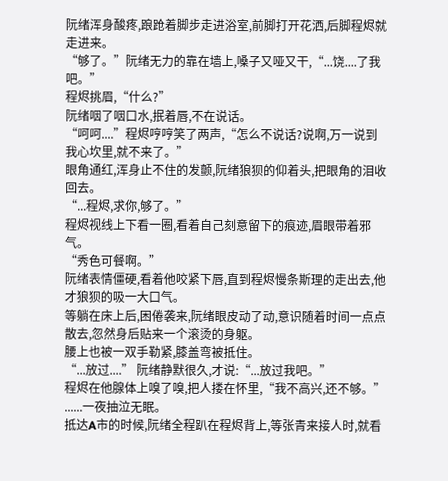阮绪浑身酸疼,踉跄着脚步走进浴室,前脚打开花洒,后脚程烬就走进来。
“够了。”阮绪无力的靠在墙上,嗓子又哑又干,“...饶....了我吧。”
程烬挑眉,“什么?”
阮绪咽了咽口水,抿着唇,不在说话。
“呵呵....”程烬哼哼笑了两声,“怎么不说话?说啊,万一说到我心坎里,就不来了。”
眼角通红,浑身止不住的发颤,阮绪狼狈的仰着头,把眼角的泪收回去。
“...程烬,求你,够了。”
程烬视线上下看一圈,看着自己刻意留下的痕迹,眉眼带着邪气。
“秀色可餐啊。”
阮绪表情僵硬,看着他咬紧下唇,直到程烬慢条斯理的走出去,他才狼狈的吸一大口气。
等躺在床上后,困倦袭来,阮绪眼皮动了动,意识随着时间一点点散去,忽然身后贴来一个滚烫的身躯。
腰上也被一双手勒紧,膝盖弯被抵住。
“...放过....” 阮绪静默很久,才说:“...放过我吧。”
程烬在他腺体上嗅了嗅,把人搂在怀里,“我不高兴,还不够。”
......一夜抽泣无眠。
抵达A市的时候,阮绪全程趴在程烬背上,等张青来接人时,就看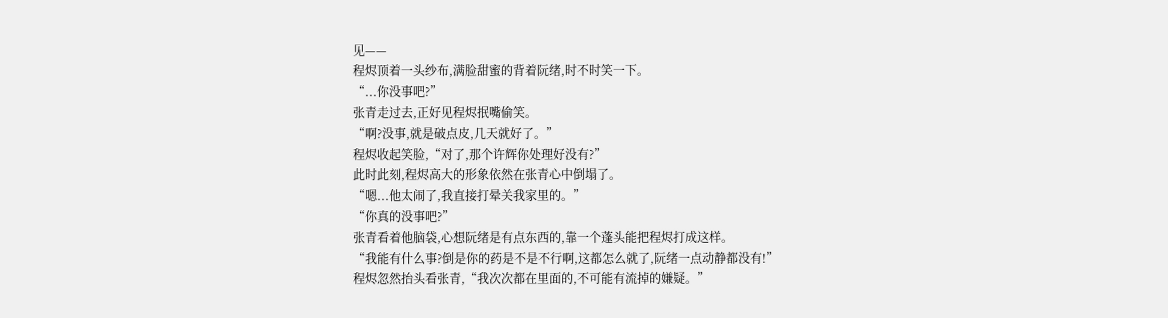见——
程烬顶着一头纱布,满脸甜蜜的背着阮绪,时不时笑一下。
“...你没事吧?”
张青走过去,正好见程烬抿嘴偷笑。
“啊?没事,就是破点皮,几天就好了。”
程烬收起笑脸,“对了,那个许辉你处理好没有?”
此时此刻,程烬高大的形象依然在张青心中倒塌了。
“嗯...他太闹了,我直接打晕关我家里的。”
“你真的没事吧?”
张青看着他脑袋,心想阮绪是有点东西的,靠一个蓬头能把程烬打成这样。
“我能有什么事?倒是你的药是不是不行啊,这都怎么就了,阮绪一点动静都没有!”
程烬忽然抬头看张青,“我次次都在里面的,不可能有流掉的嫌疑。”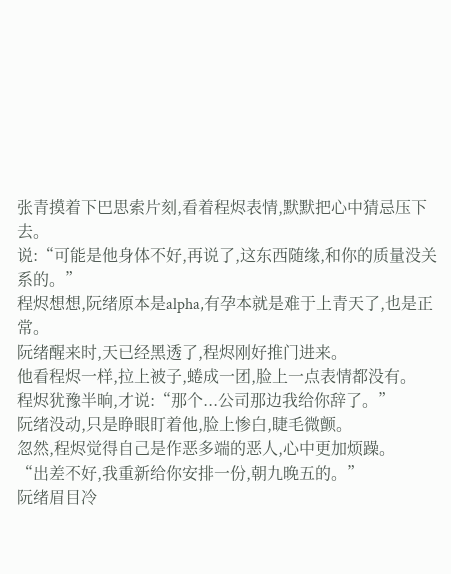张青摸着下巴思索片刻,看着程烬表情,默默把心中猜忌压下去。
说:“可能是他身体不好,再说了,这东西随缘,和你的质量没关系的。”
程烬想想,阮绪原本是alpha,有孕本就是难于上青天了,也是正常。
阮绪醒来时,天已经黑透了,程烬刚好推门进来。
他看程烬一样,拉上被子,蜷成一团,脸上一点表情都没有。
程烬犹豫半晌,才说:“那个...公司那边我给你辞了。”
阮绪没动,只是睁眼盯着他,脸上惨白,睫毛微颤。
忽然,程烬觉得自己是作恶多端的恶人,心中更加烦躁。
“出差不好,我重新给你安排一份,朝九晚五的。”
阮绪眉目冷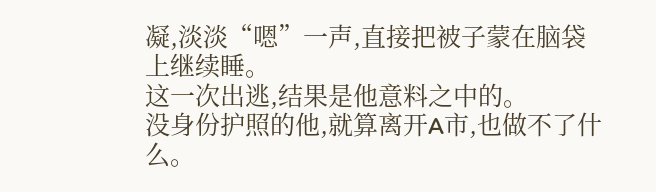凝,淡淡“嗯”一声,直接把被子蒙在脑袋上继续睡。
这一次出逃,结果是他意料之中的。
没身份护照的他,就算离开A市,也做不了什么。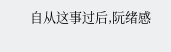自从这事过后,阮绪感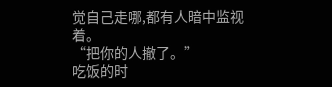觉自己走哪,都有人暗中监视着。
“把你的人撤了。”
吃饭的时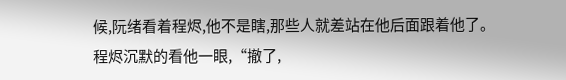候,阮绪看着程烬,他不是瞎,那些人就差站在他后面跟着他了。
程烬沉默的看他一眼,“撤了,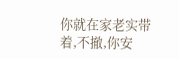你就在家老实带着,不撤,你安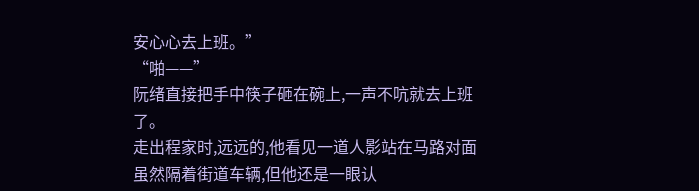安心心去上班。”
“啪——”
阮绪直接把手中筷子砸在碗上,一声不吭就去上班了。
走出程家时,远远的,他看见一道人影站在马路对面
虽然隔着街道车辆,但他还是一眼认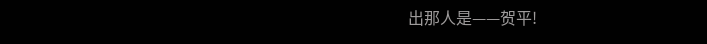出那人是——贺平!